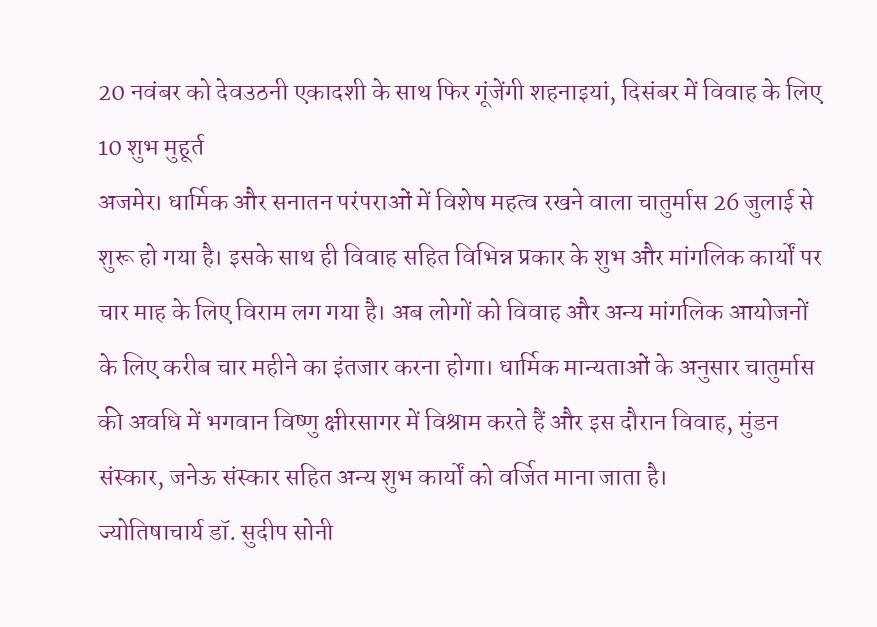20 नवंबर को देवउठनी एकादशी के साथ फिर गूंजेंगी शहनाइयां, दिसंबर में विवाह के लिए 10 शुभ मुहूर्त
अजमेर। धार्मिक और सनातन परंपराओं में विशेष महत्व रखने वाला चातुर्मास 26 जुलाई से शुरू हो गया है। इसके साथ ही विवाह सहित विभिन्न प्रकार के शुभ और मांगलिक कार्यों पर चार माह के लिए विराम लग गया है। अब लोगों को विवाह और अन्य मांगलिक आयोजनों के लिए करीब चार महीने का इंतजार करना होगा। धार्मिक मान्यताओं के अनुसार चातुर्मास की अवधि में भगवान विष्णु क्षीरसागर में विश्राम करते हैं और इस दौरान विवाह, मुंडन संस्कार, जनेऊ संस्कार सहित अन्य शुभ कार्यों को वर्जित माना जाता है।
ज्योतिषाचार्य डॉ. सुदीप सोनी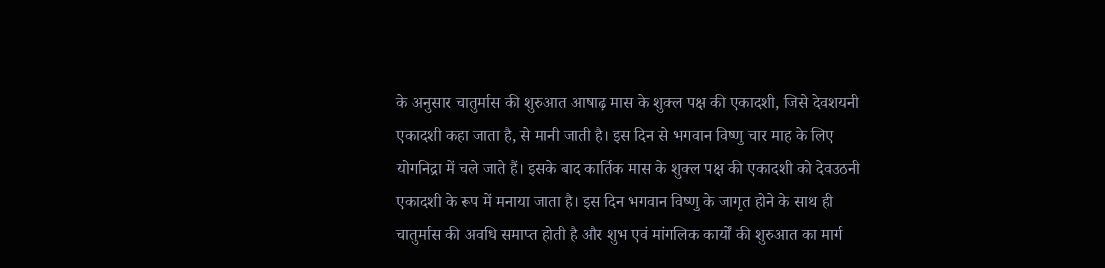के अनुसार चातुर्मास की शुरुआत आषाढ़ मास के शुक्ल पक्ष की एकादशी, जिसे देवशयनी एकादशी कहा जाता है, से मानी जाती है। इस दिन से भगवान विष्णु चार माह के लिए योगनिद्रा में चले जाते हैं। इसके बाद कार्तिक मास के शुक्ल पक्ष की एकादशी को देवउठनी एकादशी के रूप में मनाया जाता है। इस दिन भगवान विष्णु के जागृत होने के साथ ही चातुर्मास की अवधि समाप्त होती है और शुभ एवं मांगलिक कार्यों की शुरुआत का मार्ग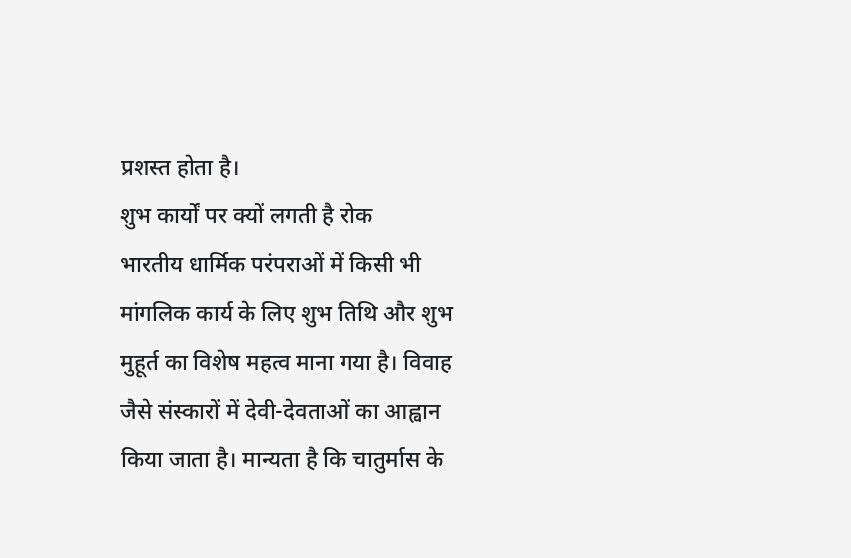प्रशस्त होता है।
शुभ कार्यों पर क्यों लगती है रोक
भारतीय धार्मिक परंपराओं में किसी भी मांगलिक कार्य के लिए शुभ तिथि और शुभ मुहूर्त का विशेष महत्व माना गया है। विवाह जैसे संस्कारों में देवी-देवताओं का आह्वान किया जाता है। मान्यता है कि चातुर्मास के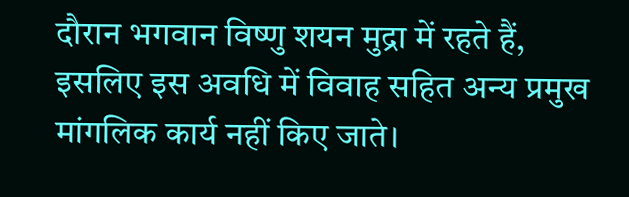दौरान भगवान विष्णु शयन मुद्रा में रहते हैं, इसलिए इस अवधि में विवाह सहित अन्य प्रमुख मांगलिक कार्य नहीं किए जाते।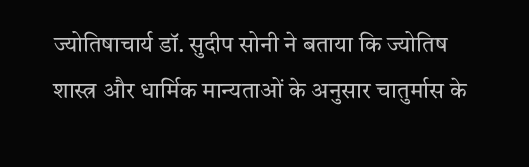ज्योतिषाचार्य डॉ. सुदीप सोनी ने बताया कि ज्योतिष शास्त्र और धार्मिक मान्यताओं के अनुसार चातुर्मास के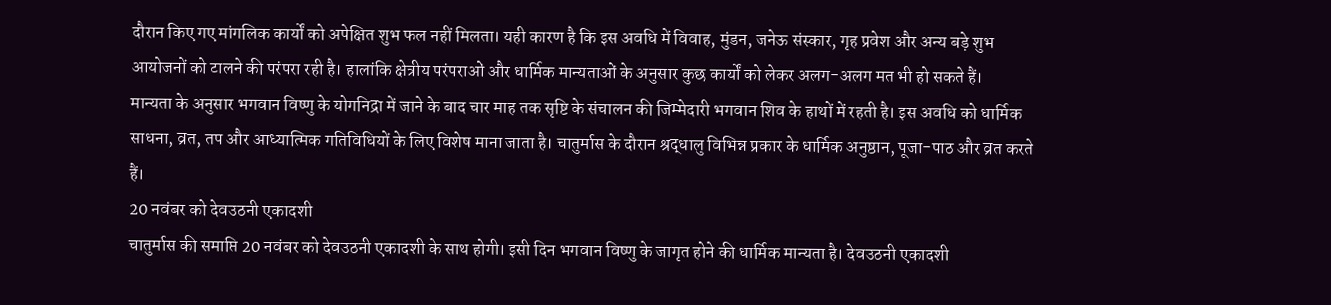दौरान किए गए मांगलिक कार्यों को अपेक्षित शुभ फल नहीं मिलता। यही कारण है कि इस अवधि में विवाह, मुंडन, जनेऊ संस्कार, गृह प्रवेश और अन्य बड़े शुभ आयोजनों को टालने की परंपरा रही है। हालांकि क्षेत्रीय परंपराओं और धार्मिक मान्यताओं के अनुसार कुछ कार्यों को लेकर अलग-अलग मत भी हो सकते हैं।
मान्यता के अनुसार भगवान विष्णु के योगनिद्रा में जाने के बाद चार माह तक सृष्टि के संचालन की जिम्मेदारी भगवान शिव के हाथों में रहती है। इस अवधि को धार्मिक साधना, व्रत, तप और आध्यात्मिक गतिविधियों के लिए विशेष माना जाता है। चातुर्मास के दौरान श्रद्धालु विभिन्न प्रकार के धार्मिक अनुष्ठान, पूजा-पाठ और व्रत करते हैं।
20 नवंबर को देवउठनी एकादशी
चातुर्मास की समाप्ति 20 नवंबर को देवउठनी एकादशी के साथ होगी। इसी दिन भगवान विष्णु के जागृत होने की धार्मिक मान्यता है। देवउठनी एकादशी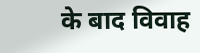के बाद विवाह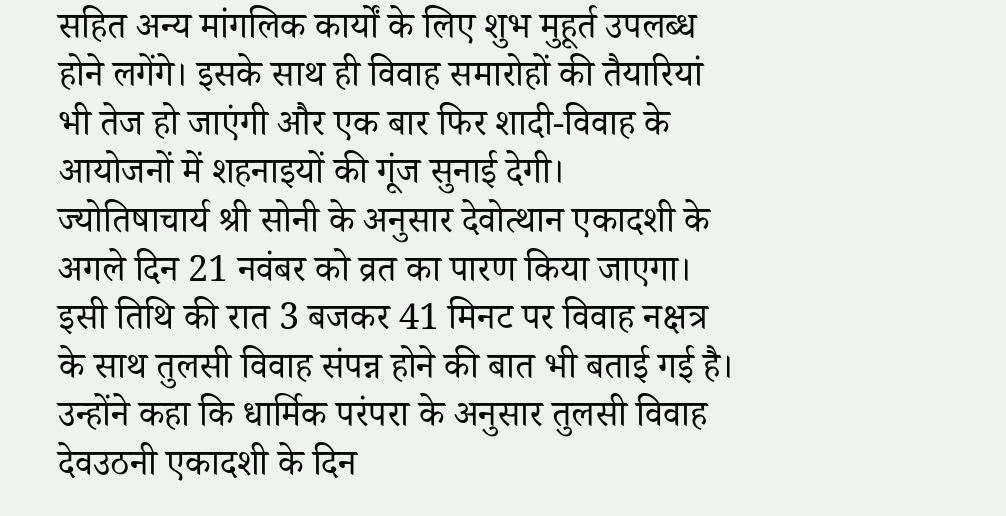सहित अन्य मांगलिक कार्यों के लिए शुभ मुहूर्त उपलब्ध होने लगेंगे। इसके साथ ही विवाह समारोहों की तैयारियां भी तेज हो जाएंगी और एक बार फिर शादी-विवाह के आयोजनों में शहनाइयों की गूंज सुनाई देगी।
ज्योतिषाचार्य श्री सोनी के अनुसार देवोत्थान एकादशी के अगले दिन 21 नवंबर को व्रत का पारण किया जाएगा। इसी तिथि की रात 3 बजकर 41 मिनट पर विवाह नक्षत्र के साथ तुलसी विवाह संपन्न होने की बात भी बताई गई है। उन्होंने कहा कि धार्मिक परंपरा के अनुसार तुलसी विवाह देवउठनी एकादशी के दिन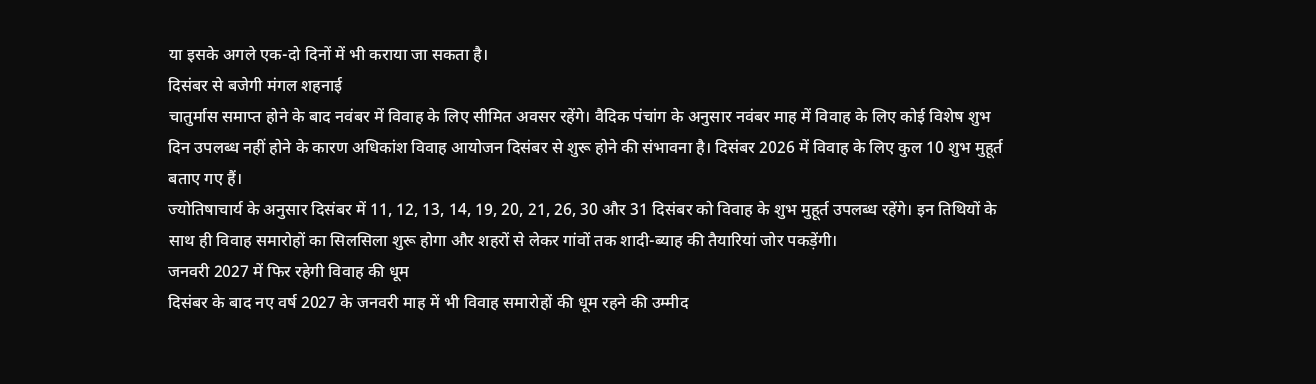या इसके अगले एक-दो दिनों में भी कराया जा सकता है।
दिसंबर से बजेगी मंगल शहनाई
चातुर्मास समाप्त होने के बाद नवंबर में विवाह के लिए सीमित अवसर रहेंगे। वैदिक पंचांग के अनुसार नवंबर माह में विवाह के लिए कोई विशेष शुभ दिन उपलब्ध नहीं होने के कारण अधिकांश विवाह आयोजन दिसंबर से शुरू होने की संभावना है। दिसंबर 2026 में विवाह के लिए कुल 10 शुभ मुहूर्त बताए गए हैं।
ज्योतिषाचार्य के अनुसार दिसंबर में 11, 12, 13, 14, 19, 20, 21, 26, 30 और 31 दिसंबर को विवाह के शुभ मुहूर्त उपलब्ध रहेंगे। इन तिथियों के साथ ही विवाह समारोहों का सिलसिला शुरू होगा और शहरों से लेकर गांवों तक शादी-ब्याह की तैयारियां जोर पकड़ेंगी।
जनवरी 2027 में फिर रहेगी विवाह की धूम
दिसंबर के बाद नए वर्ष 2027 के जनवरी माह में भी विवाह समारोहों की धूम रहने की उम्मीद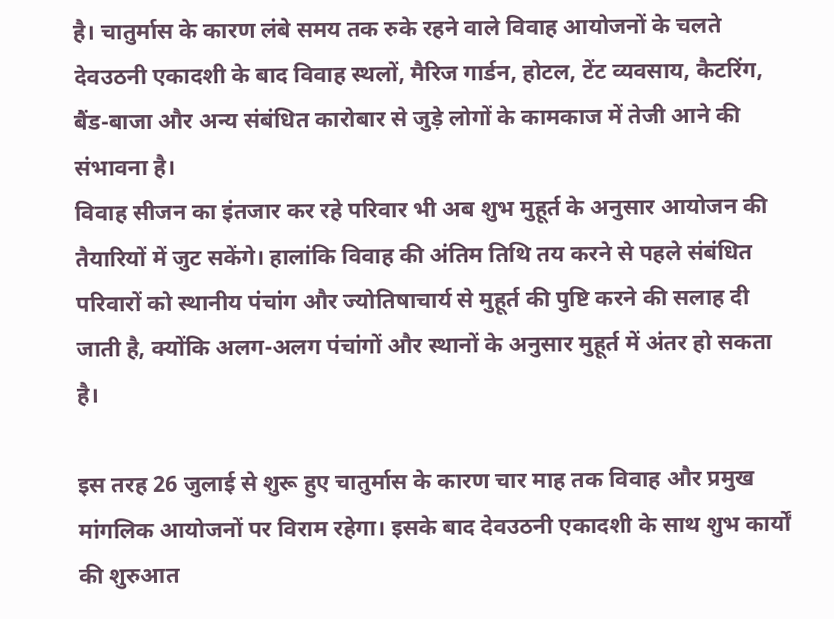है। चातुर्मास के कारण लंबे समय तक रुके रहने वाले विवाह आयोजनों के चलते देवउठनी एकादशी के बाद विवाह स्थलों, मैरिज गार्डन, होटल, टेंट व्यवसाय, कैटरिंग, बैंड-बाजा और अन्य संबंधित कारोबार से जुड़े लोगों के कामकाज में तेजी आने की संभावना है।
विवाह सीजन का इंतजार कर रहे परिवार भी अब शुभ मुहूर्त के अनुसार आयोजन की तैयारियों में जुट सकेंगे। हालांकि विवाह की अंतिम तिथि तय करने से पहले संबंधित परिवारों को स्थानीय पंचांग और ज्योतिषाचार्य से मुहूर्त की पुष्टि करने की सलाह दी जाती है, क्योंकि अलग-अलग पंचांगों और स्थानों के अनुसार मुहूर्त में अंतर हो सकता है।

इस तरह 26 जुलाई से शुरू हुए चातुर्मास के कारण चार माह तक विवाह और प्रमुख मांगलिक आयोजनों पर विराम रहेगा। इसके बाद देवउठनी एकादशी के साथ शुभ कार्यों की शुरुआत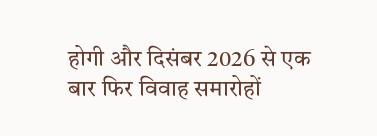होगी और दिसंबर 2026 से एक बार फिर विवाह समारोहों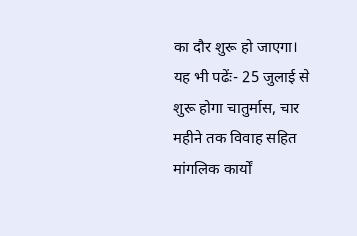का दौर शुरू हो जाएगा।
यह भी पढेंः- 25 जुलाई से शुरू होगा चातुर्मास, चार महीने तक विवाह सहित मांगलिक कार्यों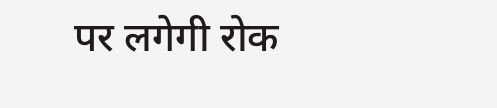पर लगेगी रोक